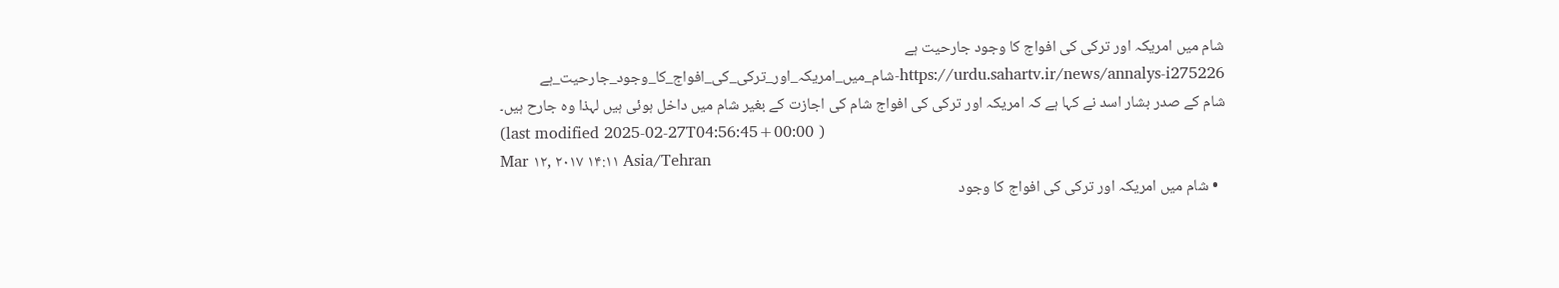شام میں امریکہ اور ترکی کی افواج کا وجود جارحیت ہے
https://urdu.sahartv.ir/news/annalys-i275226-شام_میں_امریکہ_اور_ترکی_کی_افواج_کا_وجود_جارحیت_ہے
شام کے صدر بشار اسد نے کہا ہے کہ امریکہ اور ترکی کی افواج شام کی اجازت کے بغیر شام میں داخل ہوئی ہیں لہذا وہ جارح ہیں۔
(last modified 2025-02-27T04:56:45+00:00 )
Mar ۱۲, ۲۰۱۷ ۱۴:۱۱ Asia/Tehran
  • شام میں امریکہ اور ترکی کی افواج کا وجود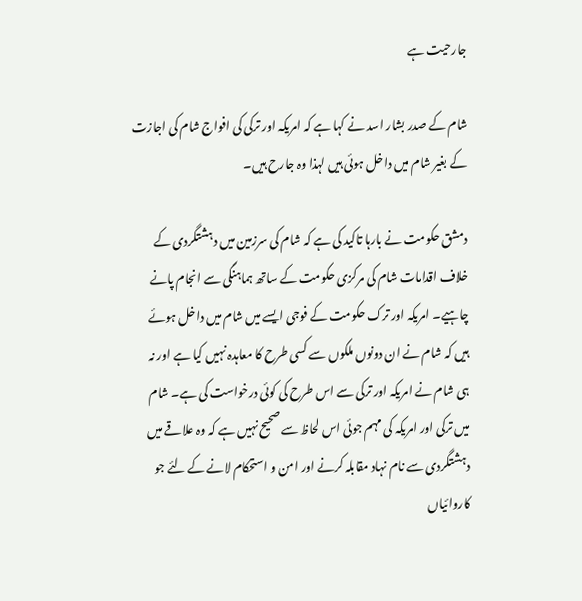جارحیت ہے

شام کے صدر بشار اسد نے کہا ہے کہ امریکہ اور ترکی کی افواج شام کی اجازت کے بغیر شام میں داخل ہوئی ہیں لہذا وہ جارح ہیں۔

دمشق حکومت نے بارہا تاکید کی ہے کہ شام کی سرزمین میں دہشتگردی کے خلاف اقدامات شام کی مرکزی حکومت کے ساتھ ہماہنگی سے انجام پانے چاہیے۔ امریکہ اور ترک حکومت کے فوجی ایسے میں شام میں داخل ہوئے ہیں کہ شام نے ان دونوں ملکوں سے کسی طرح کا معاہدہ نہیں کیا ہے اور نہ ہی شام نے امریکہ اور ترکی سے اس طرح کی کوئی درخواست کی ہے۔ شام میں ترکی اور امریکہ کی مہم جوئی اس لحاظ سے صحیح نہیں ہے کہ وہ علاقے میں دہشتگردی سے نام نہاد مقابلہ کرنے اور امن و استحکام لانے کے لئے جو کاروائیاں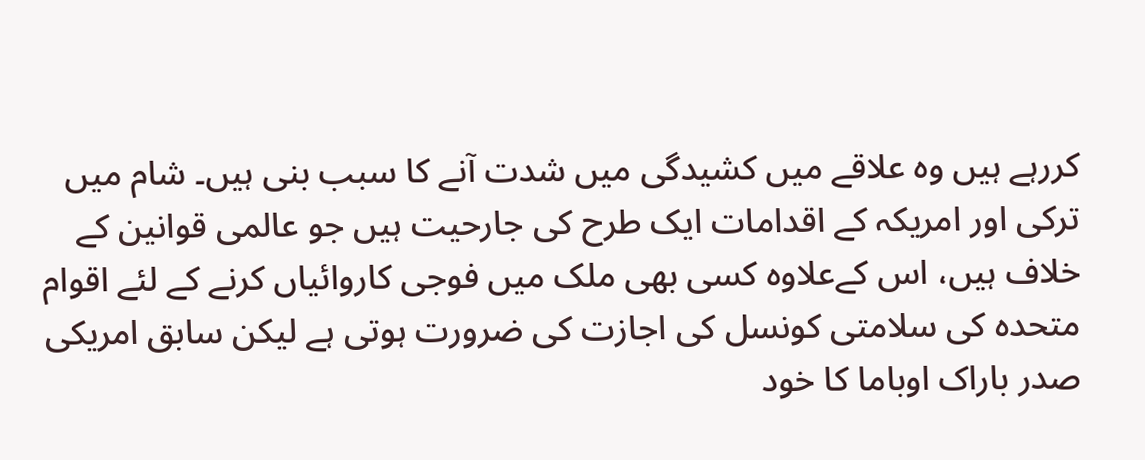کررہے ہیں وہ علاقے میں کشیدگی میں شدت آنے کا سبب بنی ہیں۔ شام میں ترکی اور امریکہ کے اقدامات ایک طرح کی جارحیت ہیں جو عالمی قوانین کے خلاف ہیں، اس کےعلاوہ کسی بھی ملک میں فوجی کاروائیاں کرنے کے لئے اقوام متحدہ کی سلامتی کونسل کی اجازت کی ضرورت ہوتی ہے لیکن سابق امریکی صدر باراک اوباما کا خود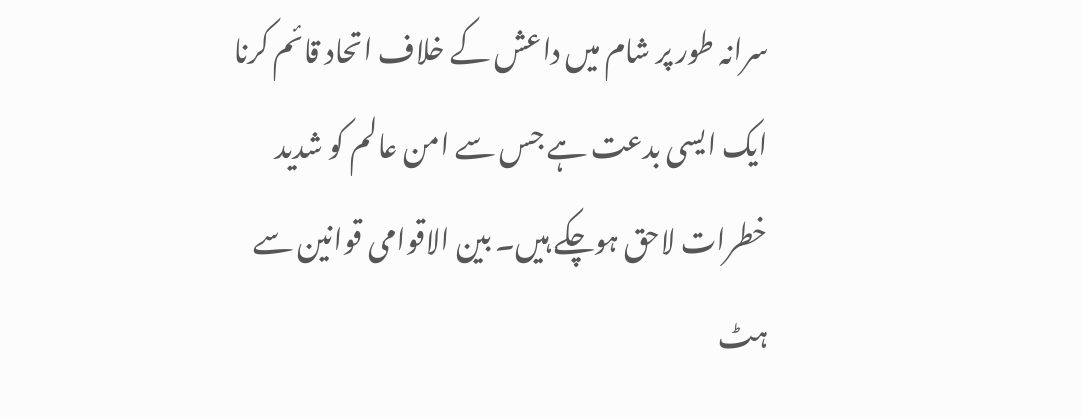سرانہ طور پر شام میں داعش کے خلاف اتحاد قائم کرنا ایک ایسی بدعت ہے جس سے امن عالم کو شدید خطرات لاحق ہوچکے ہیں۔ بین الاقوامی قوانین سے ہٹ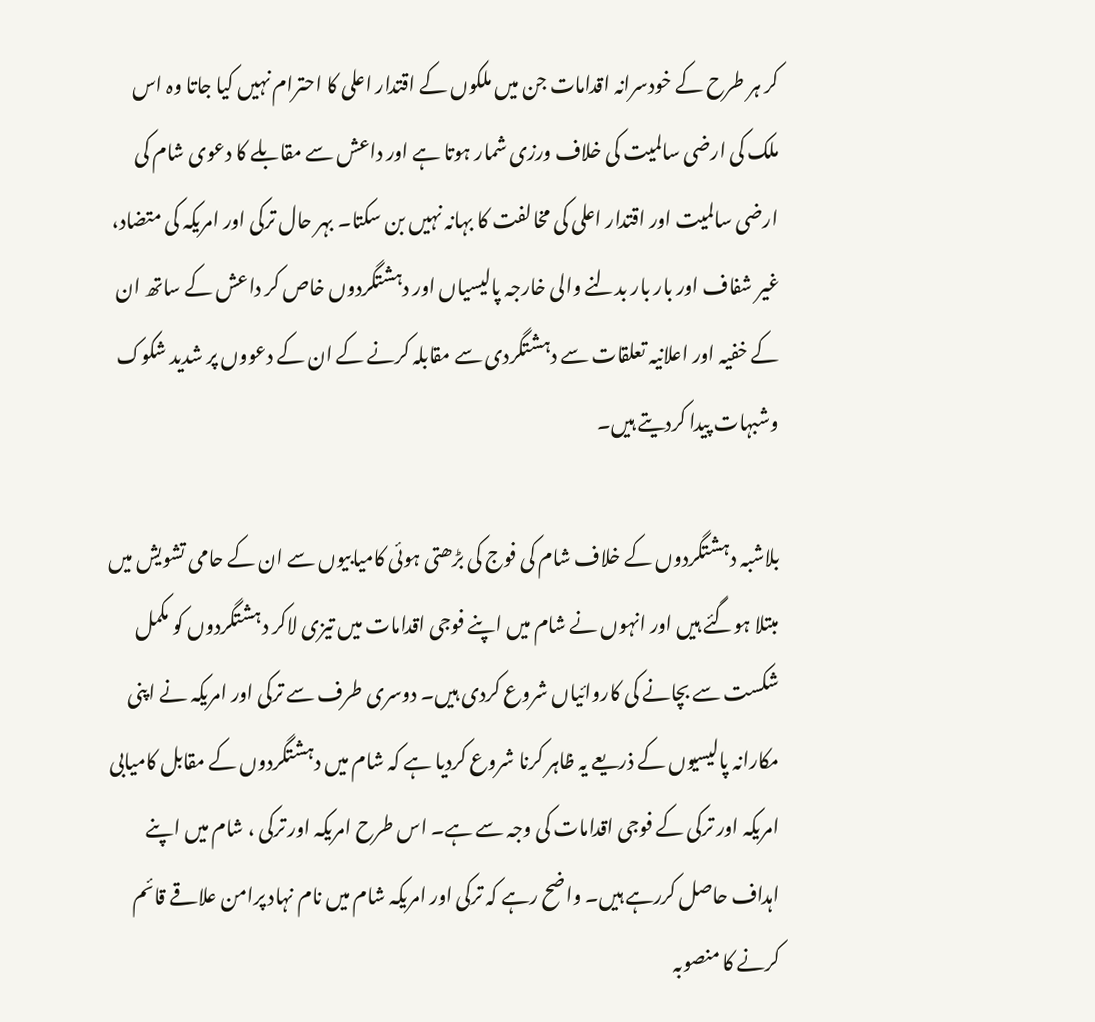کر ہر طرح کے خودسرانہ اقدامات جن میں ملکوں کے اقتدار اعلی کا احترام نہیں کیا جاتا وہ اس ملک کی ارضی سالمیت کی خلاف ورزی شمار ہوتا ہے اور داعش سے مقابلے کا دعوی شام کی ارضی سالمیت اور اقتدار اعلی کی مخالفت کا بہانہ نہیں بن سکتا۔ بہر حال ترکی اور امریکہ کی متضاد، غیر شفاف اور بار بار بدلنے والی خارجہ پالیسیاں اور دہشتگردوں خاص کر داعش کے ساتھ ان کے خفیہ اور اعلانیہ تعلقات سے دہشتگردی سے مقابلہ کرنے کے ان کے دعووں پر شدید شکوک وشبہات پیدا کردیتے ہیں۔

بلاشبہ دہشتگردوں کے خلاف شام کی فوج کی بڑھتی ہوئی کامیابیوں سے ان کے حامی تشویش میں مبتلا ہوگئے ہیں اور انہوں نے شام میں اپنے فوجی اقدامات میں تیزی لاکر دہشتگردوں کو مکمل شکست سے بچانے کی کاروائیاں شروع کردی ہیں۔ دوسری طرف سے ترکی اور امریکہ نے اپنی مکارانہ پالیسیوں کے ذریعے یہ ظاہر کرنا شروع کردیا ہے کہ شام میں دہشتگردوں کے مقابل کامیابی امریکہ اور ترکی کے فوجی اقدامات کی وجہ سے ہے۔ اس طرح امریکہ اور ترکی ، شام میں اپنے اہداف حاصل کررہے ہیں۔ واضح رہے کہ ترکی اور امریکہ شام میں نام نہاد پرامن علاقے قائم کرنے کا منصوبہ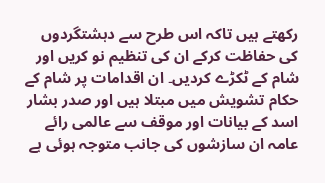رکھتے ہیں تاکہ اس طرح سے دہشتگردوں کی حفاظت کرکے ان کی تنظیم نو کریں اور شام کے ٹکڑے کردیں۔ ان اقدامات پر شام کے حکام تشویش میں مبتلا ہیں اور صدر بشار اسد کے بیانات اور موقف سے عالمی رائے عامہ ان سازشوں کی جانب متوجہ ہوئی ہے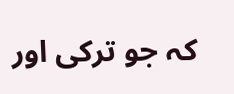کہ جو ترکی اور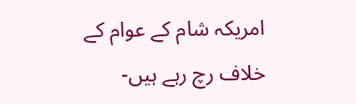امریکہ شام کے عوام کے خلاف رچ رہے ہیں-